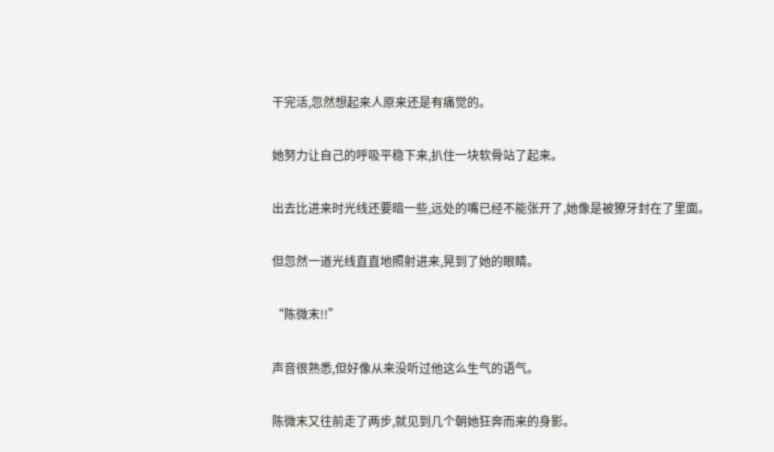干完活,忽然想起来人原来还是有痛觉的。

她努力让自己的呼吸平稳下来,扒住一块软骨站了起来。

出去比进来时光线还要暗一些,远处的嘴已经不能张开了,她像是被獠牙封在了里面。

但忽然一道光线直直地照射进来,晃到了她的眼睛。

“陈微末!!”

声音很熟悉,但好像从来没听过他这么生气的语气。

陈微末又往前走了两步,就见到几个朝她狂奔而来的身影。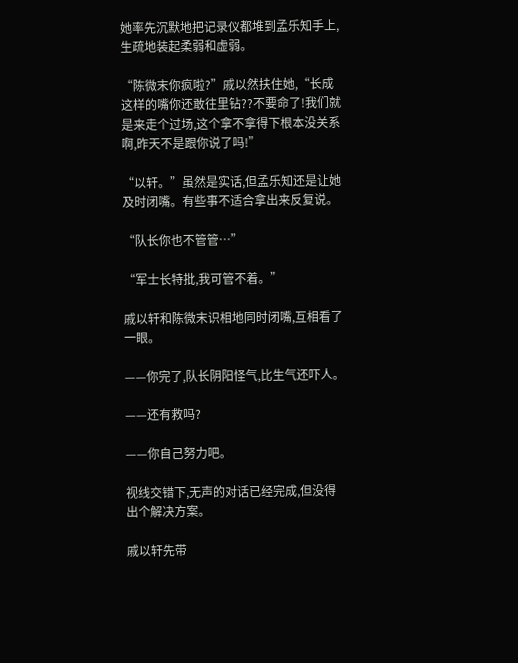她率先沉默地把记录仪都堆到孟乐知手上,生疏地装起柔弱和虚弱。

“陈微末你疯啦?”戚以然扶住她,“长成这样的嘴你还敢往里钻??不要命了!我们就是来走个过场,这个拿不拿得下根本没关系啊,昨天不是跟你说了吗!”

“以轩。”虽然是实话,但孟乐知还是让她及时闭嘴。有些事不适合拿出来反复说。

“队长你也不管管…”

“军士长特批,我可管不着。”

戚以轩和陈微末识相地同时闭嘴,互相看了一眼。

——你完了,队长阴阳怪气,比生气还吓人。

——还有救吗?

——你自己努力吧。

视线交错下,无声的对话已经完成,但没得出个解决方案。

戚以轩先带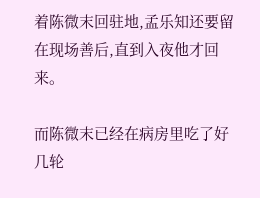着陈微末回驻地,孟乐知还要留在现场善后,直到入夜他才回来。

而陈微末已经在病房里吃了好几轮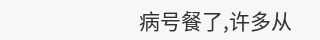病号餐了,许多从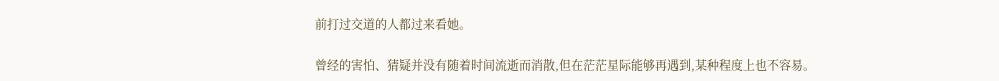前打过交道的人都过来看她。

曾经的害怕、猜疑并没有随着时间流逝而消散,但在茫茫星际能够再遇到,某种程度上也不容易。